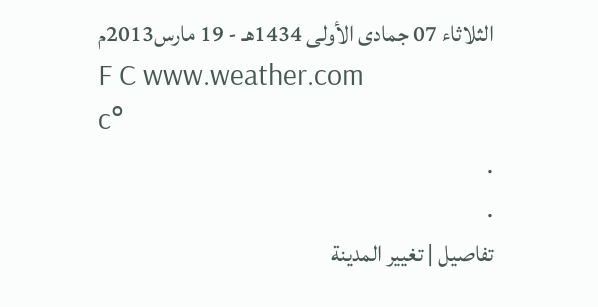الثلاثاء 07 جمادى الأولى 1434هـ - 19 مارس2013م
F C www.weather.com
c°
.
.
تفاصيل | تغيير المدينة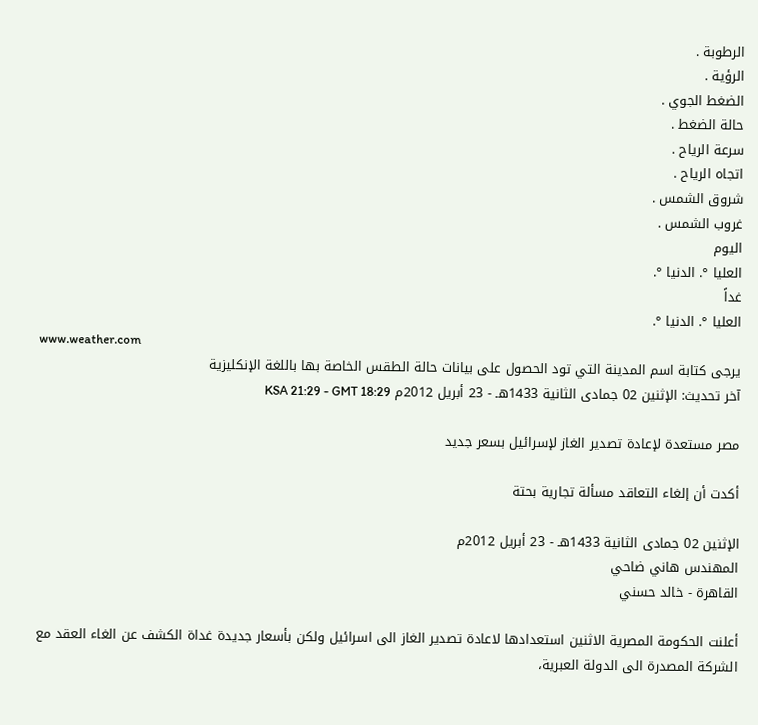الرطوبة .
الرؤية .
الضغط الجوي .
حالة الضغط .
سرعة الرياح .
اتجاه الرياح .
شروق الشمس .
غروب الشمس .
اليوم
العليا °. الدنيا °.
غداً
العليا °. الدنيا °.
www.weather.com
يرجى كتابة اسم المدينة التي تود الحصول على بيانات حالة الطقس الخاصة بها باللغة الإنكليزية
آخر تحديث: الإثنين 02 جمادى الثانية 1433هـ - 23 أبريل 2012م KSA 21:29 - GMT 18:29

مصر مستعدة لإعادة تصدير الغاز لإسرائيل بسعر جديد

أكدت أن إلغاء التعاقد مسألة تجارية بحتة

الإثنين 02 جمادى الثانية 1433هـ - 23 أبريل 2012م
المهندس هاني ضاحي
القاهرة - خالد حسني

أعلنت الحكومة المصرية الاثنين استعدادها لاعادة تصدير الغاز الى اسرائيل ولكن بأسعار جديدة غداة الكشف عن الغاء العقد مع الشركة المصدرة الى الدولة العبرية،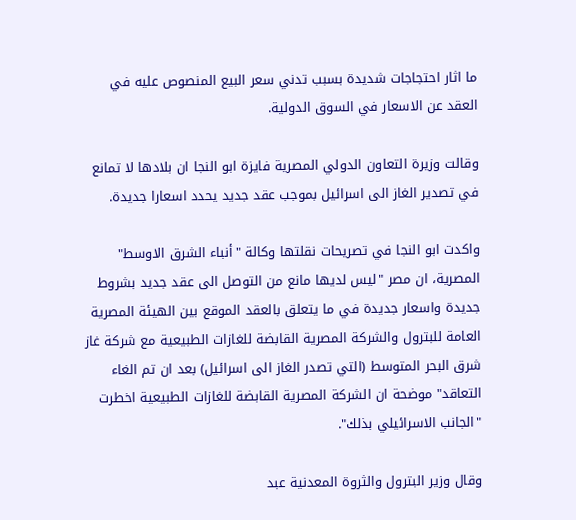ما اثار احتجاجات شديدة بسبب تدني سعر البيع المنصوص عليه في العقد عن الاسعار في السوق الدولية.

وقالت وزيرة التعاون الدولي المصرية فايزة ابو النجا ان بلادها لا تمانع في تصدير الغاز الى اسرائيل بموجب عقد جديد يحدد اسعارا جديدة.

واكدت ابو النجا في تصريحات نقلتها وكالة "أنباء الشرق الاوسط" المصرية، ان مصر "ليس لديها مانع من التوصل الى عقد جديد بشروط جديدة واسعار جديدة في ما يتعلق بالعقد الموقع بين الهيئة المصرية العامة للبترول والشركة المصرية القابضة للغازات الطبيعية مع شركة غاز شرق البحر المتوسط (التي تصدر الغاز الى اسرائيل) بعد ان تم الغاء التعاقد" موضحة ان الشركة المصرية القابضة للغازات الطبيعية اخطرت "الجانب الاسرائيلي بذلك".

وقال وزير البترول والثروة المعدنية عبد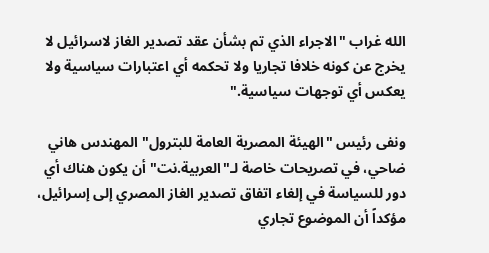الله غراب "الاجراء الذي تم بشأن عقد تصدير الغاز لاسرائيل لا يخرج عن كونه خلافا تجاريا ولا تحكمه أي اعتبارات سياسية ولا يعكس أي توجهات سياسية."

ونفى رئيس "الهيئة المصرية العامة للبترول" المهندس هاني ضاحي، في تصريحات خاصة لـ"العربية.نت" أن يكون هناك أي دور للسياسة في إلغاء اتفاق تصدير الغاز المصري إلى إسرائيل، مؤكداً أن الموضوع تجاري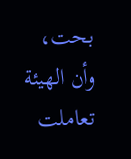بحت، وأن الهيئة تعاملت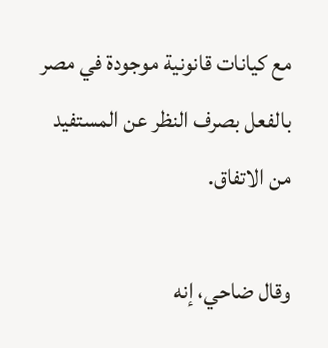مع كيانات قانونية موجودة في مصر بالفعل بصرف النظر عن المستفيد من الاتفاق.

وقال ضاحي، إنه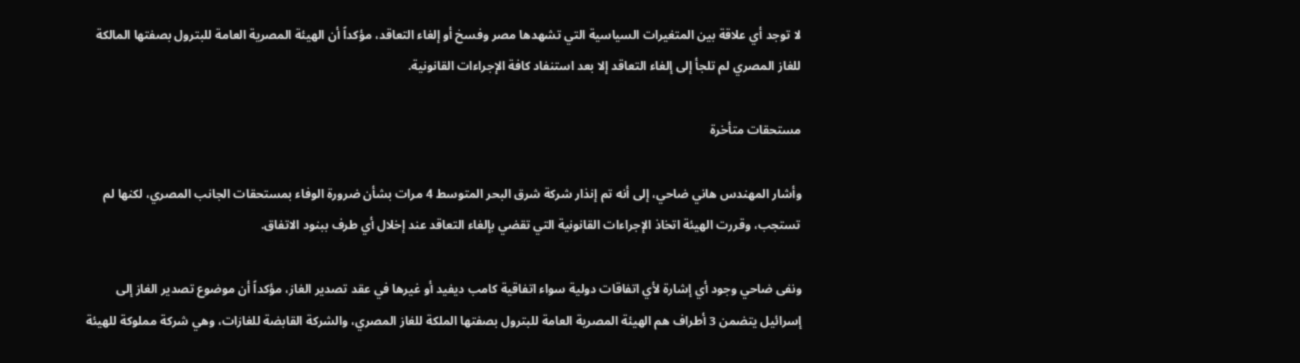لا توجد أي علاقة بين المتغيرات السياسية التي تشهدها مصر وفسخ أو إلغاء التعاقد، مؤكداً أن الهيئة المصرية العامة للبترول بصفتها المالكة للغاز المصري لم تلجأ إلى إلغاء التعاقد إلا بعد استنفاد كافة الإجراءات القانونية.

مستحقات متأخرة

وأشار المهندس هاني ضاحي، إلى أنه تم إنذار شركة شرق البحر المتوسط 4 مرات بشأن ضرورة الوفاء بمستحقات الجانب المصري، لكنها لم تستجب، وقررت الهيئة اتخاذ الإجراءات القانونية التي تقضي بإلغاء التعاقد عند إخلال أي طرف ببنود الاتفاق.

ونفى ضاحي وجود أي إشارة لأي اتفاقات دولية سواء اتفاقية كامب ديفيد أو غيرها في عقد تصدير الغاز، مؤكداً أن موضوع تصدير الغاز إلى إسرائيل يتضمن 3 أطراف هم الهيئة المصرية العامة للبترول بصفتها الملكة للغاز المصري، والشركة القابضة للغازات، وهي شركة مملوكة للهيئة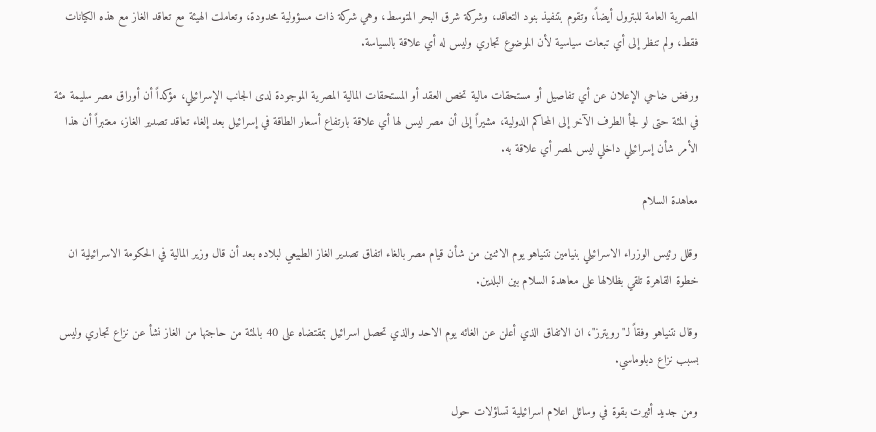المصرية العامة للبترول أيضاً، وتقوم بتنفيذ بنود التعاقد، وشركة شرق البحر المتوسط، وهي شركة ذات مسؤولية محدودة، وتعاملت الهيئة مع تعاقد الغاز مع هذه الكيانات فقط، ولم تنظر إلى أي تبعات سياسية لأن الموضوع تجاري وليس له أي علاقة بالسياسة.

ورفض ضاحي الإعلان عن أي تفاصيل أو مستحقات مالية تخص العقد أو المستحقات المالية المصرية الموجودة لدى الجانب الإسرائيلي، مؤكداً أن أوراق مصر سليمة مئة في المئة حتى لو لجأ الطرف الآخر إلى المحاكم الدولية، مشيراً إلى أن مصر ليس لها أي علاقة بارتفاع أسعار الطاقة في إسرائيل بعد إلغاء تعاقد تصدير الغاز، معتبراً أن هذا الأمر شأن إسرائيلي داخلي ليس لمصر أي علاقة به.

معاهدة السلام

وقلل رئيس الوزراء الاسرائيلي بنيامين نتنياهو يوم الاثنين من شأن قيام مصر بالغاء اتفاق تصدير الغاز الطبيعي لبلاده بعد أن قال وزير المالية في الحكومة الاسرائيلية ان خطوة القاهرة تلقي بظلالها على معاهدة السلام بين البلدين.

وقال نتنياهو وفقاً لـ"رويترز"، ان الاتفاق الذي أعلن عن الغائه يوم الاحد والذي تحصل اسرائيل بمقتضاه على 40 بالمئة من حاجتها من الغاز نشأ عن نزاع تجاري وليس بسبب نزاع دبلوماسي.

ومن جديد أثيرت بقوة في وسائل اعلام اسرائيلية تساؤلات حول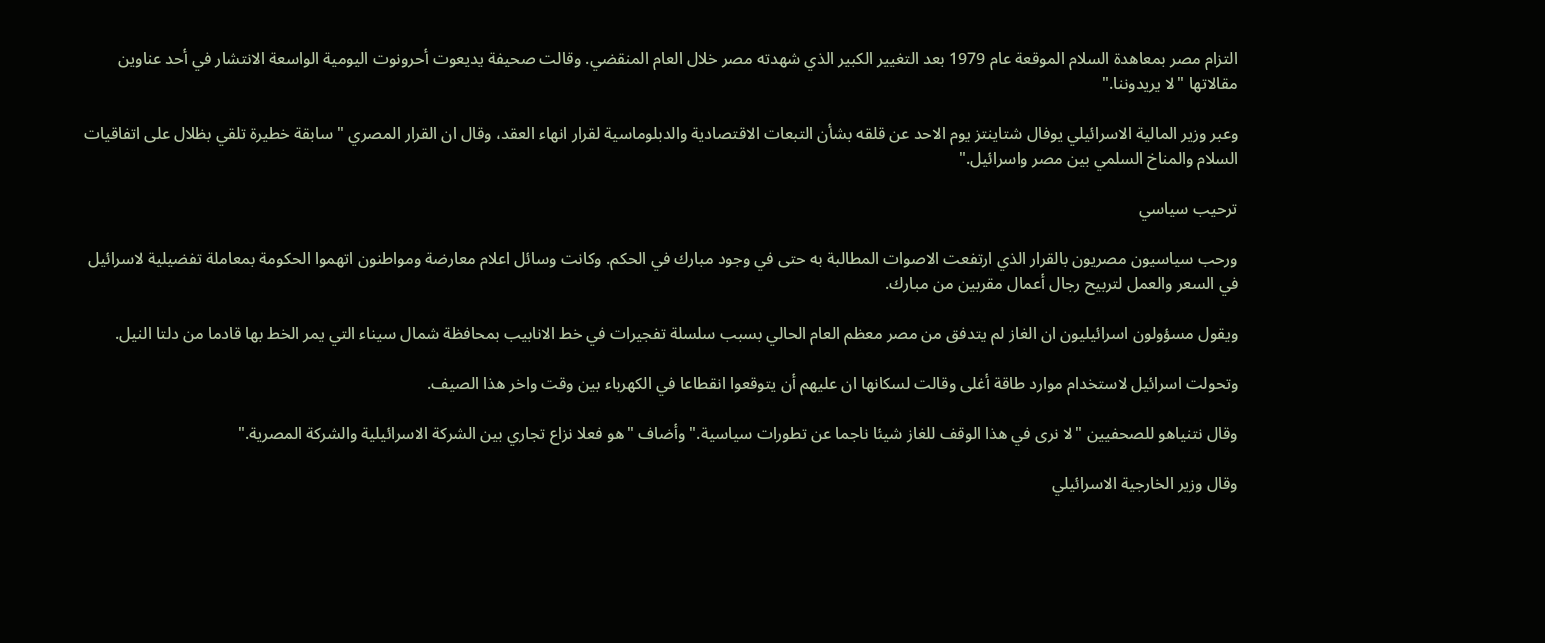التزام مصر بمعاهدة السلام الموقعة عام 1979 بعد التغيير الكبير الذي شهدته مصر خلال العام المنقضي. وقالت صحيفة يديعوت أحرونوت اليومية الواسعة الانتشار في أحد عناوين مقالاتها "لا يريدوننا."

وعبر وزير المالية الاسرائيلي يوفال شتاينتز يوم الاحد عن قلقه بشأن التبعات الاقتصادية والدبلوماسية لقرار انهاء العقد، وقال ان القرار المصري "سابقة خطيرة تلقي بظلال على اتفاقيات السلام والمناخ السلمي بين مصر واسرائيل."

ترحيب سياسي

ورحب سياسيون مصريون بالقرار الذي ارتفعت الاصوات المطالبة به حتى في وجود مبارك في الحكم. وكانت وسائل اعلام معارضة ومواطنون اتهموا الحكومة بمعاملة تفضيلية لاسرائيل في السعر والعمل لتربيح رجال أعمال مقربين من مبارك.

ويقول مسؤولون اسرائيليون ان الغاز لم يتدفق من مصر معظم العام الحالي بسبب سلسلة تفجيرات في خط الانابيب بمحافظة شمال سيناء التي يمر الخط بها قادما من دلتا النيل.

وتحولت اسرائيل لاستخدام موارد طاقة أغلى وقالت لسكانها ان عليهم أن يتوقعوا انقطاعا في الكهرباء بين وقت واخر هذا الصيف.

وقال نتنياهو للصحفيين "لا نرى في هذا الوقف للغاز شيئا ناجما عن تطورات سياسية." وأضاف "هو فعلا نزاع تجاري بين الشركة الاسرائيلية والشركة المصرية."

وقال وزير الخارجية الاسرائيلي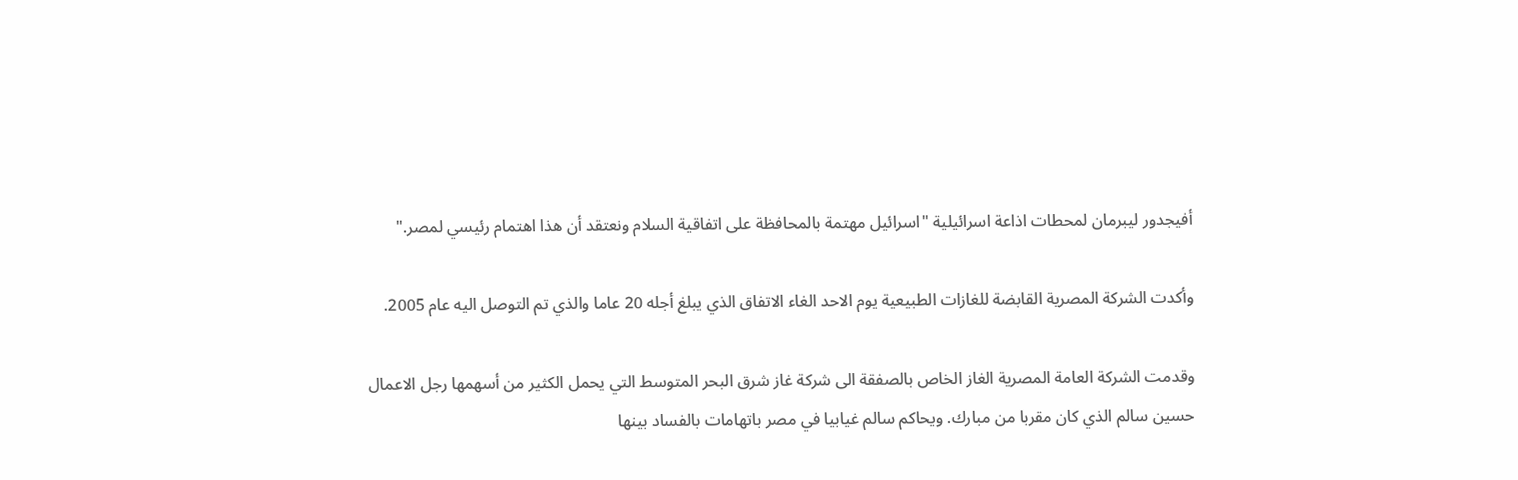أفيجدور ليبرمان لمحطات اذاعة اسرائيلية "اسرائيل مهتمة بالمحافظة على اتفاقية السلام ونعتقد أن هذا اهتمام رئيسي لمصر."

وأكدت الشركة المصرية القابضة للغازات الطبيعية يوم الاحد الغاء الاتفاق الذي يبلغ أجله 20 عاما والذي تم التوصل اليه عام 2005.

وقدمت الشركة العامة المصرية الغاز الخاص بالصفقة الى شركة غاز شرق البحر المتوسط التي يحمل الكثير من أسهمها رجل الاعمال حسين سالم الذي كان مقربا من مبارك. ويحاكم سالم غيابيا في مصر باتهامات بالفساد بينها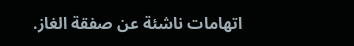اتهامات ناشئة عن صفقة الغاز.